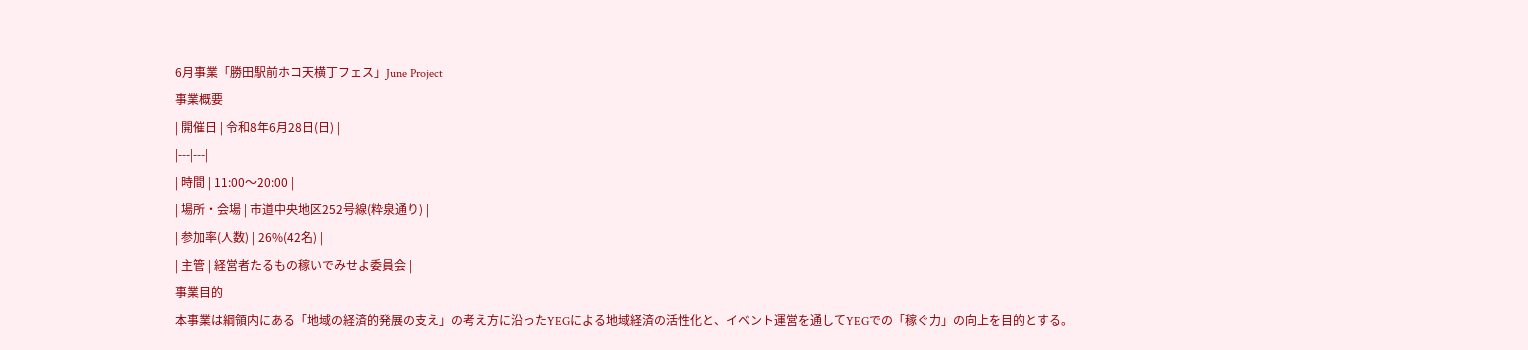6月事業「勝田駅前ホコ天横丁フェス」June Project
事業概要
| 開催日 | 令和8年6月28日(日) |
|---|---|
| 時間 | 11:00〜20:00 |
| 場所・会場 | 市道中央地区252号線(粋泉通り) |
| 参加率(人数) | 26%(42名) |
| 主管 | 経営者たるもの稼いでみせよ委員会 |
事業目的
本事業は綱領内にある「地域の経済的発展の支え」の考え方に沿ったYEGによる地域経済の活性化と、イベント運営を通してYEGでの「稼ぐ力」の向上を目的とする。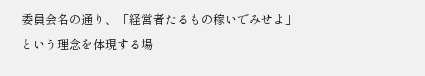委員会名の通り、「経営者たるもの稼いでみせよ」という理念を体現する場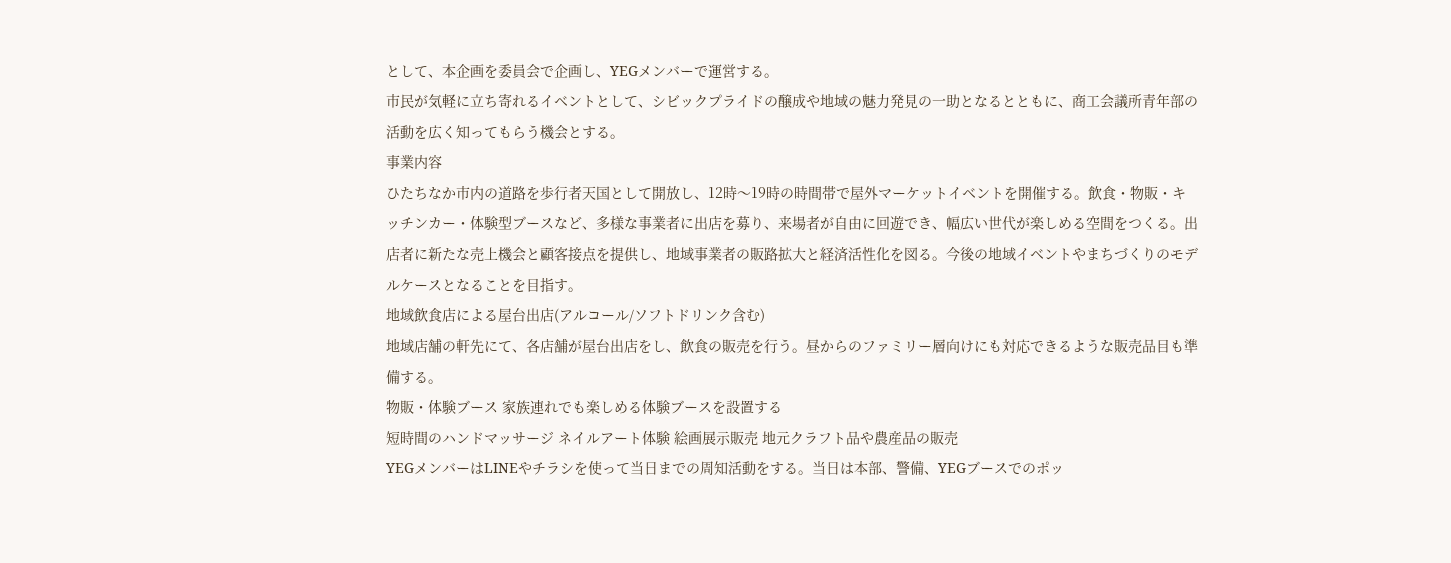として、本企画を委員会で企画し、YEGメンバーで運営する。
市民が気軽に立ち寄れるイベントとして、シビックプライドの醸成や地域の魅力発見の一助となるとともに、商工会議所青年部の活動を広く知ってもらう機会とする。
事業内容
ひたちなか市内の道路を歩行者天国として開放し、12時〜19時の時間帯で屋外マーケットイベントを開催する。飲食・物販・キッチンカー・体験型ブースなど、多様な事業者に出店を募り、来場者が自由に回遊でき、幅広い世代が楽しめる空間をつくる。出店者に新たな売上機会と顧客接点を提供し、地域事業者の販路拡大と経済活性化を図る。今後の地域イベントやまちづくりのモデルケースとなることを目指す。
地域飲食店による屋台出店(アルコール/ソフトドリンク含む)
地域店舗の軒先にて、各店舗が屋台出店をし、飲食の販売を行う。昼からのファミリー層向けにも対応できるような販売品目も準備する。
物販・体験ブース 家族連れでも楽しめる体験ブースを設置する
短時間のハンドマッサージ ネイルアート体験 絵画展示販売 地元クラフト品や農産品の販売
YEGメンバーはLINEやチラシを使って当日までの周知活動をする。当日は本部、警備、YEGブースでのポッ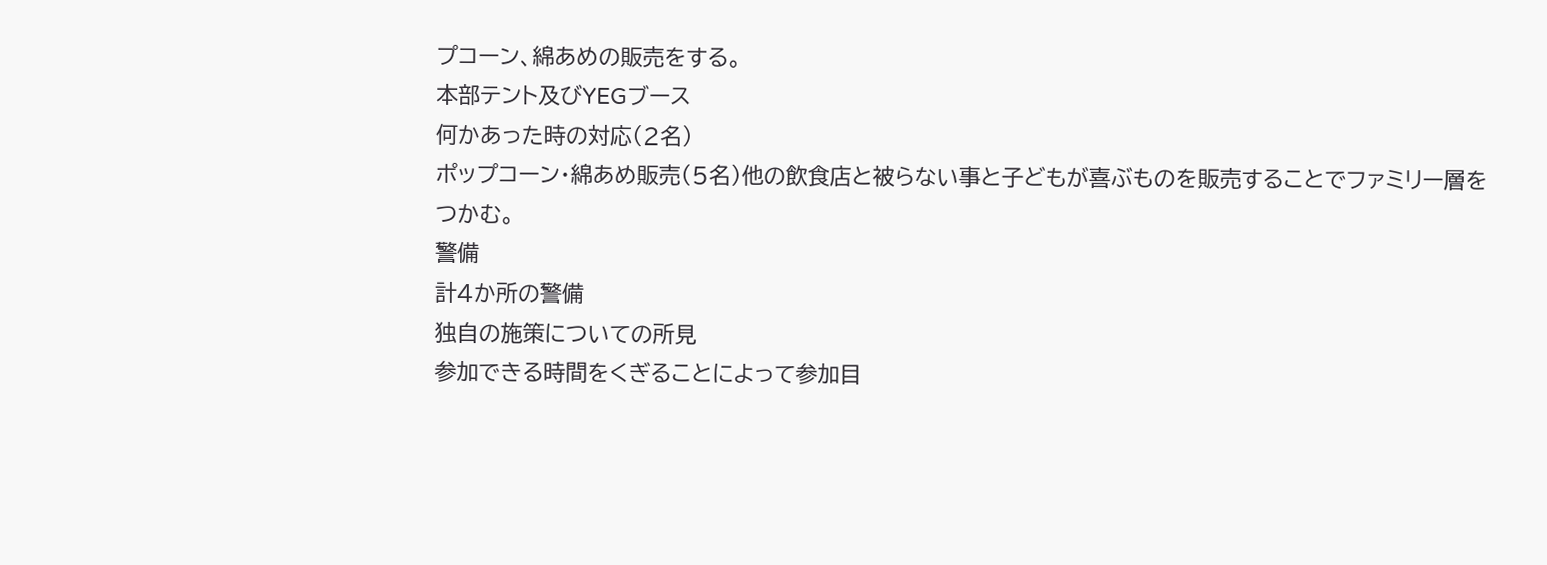プコーン、綿あめの販売をする。
本部テント及びYEGブース
何かあった時の対応(2名)
ポップコーン・綿あめ販売(5名)他の飲食店と被らない事と子どもが喜ぶものを販売することでファミリー層をつかむ。
警備
計4か所の警備
独自の施策についての所見
参加できる時間をくぎることによって参加目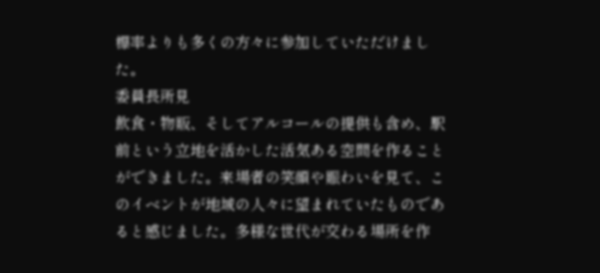標率よりも多くの方々に参加していただけました。
委員長所見
飲食・物販、そしてアルコールの提供も含め、駅前という立地を活かした活気ある空間を作ることができました。来場者の笑顔や賑わいを見て、このイベントが地域の人々に望まれていたものであると感じました。多様な世代が交わる場所を作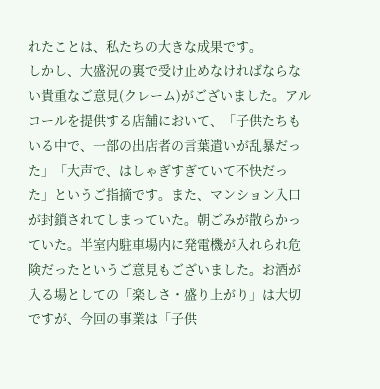れたことは、私たちの大きな成果です。
しかし、大盛況の裏で受け止めなければならない貴重なご意見(クレーム)がございました。アルコールを提供する店舗において、「子供たちもいる中で、一部の出店者の言葉遣いが乱暴だった」「大声で、はしゃぎすぎていて不快だった」というご指摘です。また、マンション入口が封鎖されてしまっていた。朝ごみが散らかっていた。半室内駐車場内に発電機が入れられ危険だったというご意見もございました。お酒が入る場としての「楽しさ・盛り上がり」は大切ですが、今回の事業は「子供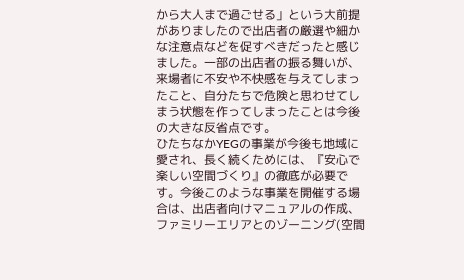から大人まで過ごせる」という大前提がありましたので出店者の厳選や細かな注意点などを促すべきだったと感じました。一部の出店者の振る舞いが、来場者に不安や不快感を与えてしまったこと、自分たちで危険と思わせてしまう状態を作ってしまったことは今後の大きな反省点です。
ひたちなかYEGの事業が今後も地域に愛され、長く続くためには、『安心で楽しい空間づくり』の徹底が必要です。今後このような事業を開催する場合は、出店者向けマニュアルの作成、ファミリーエリアとのゾーニング(空間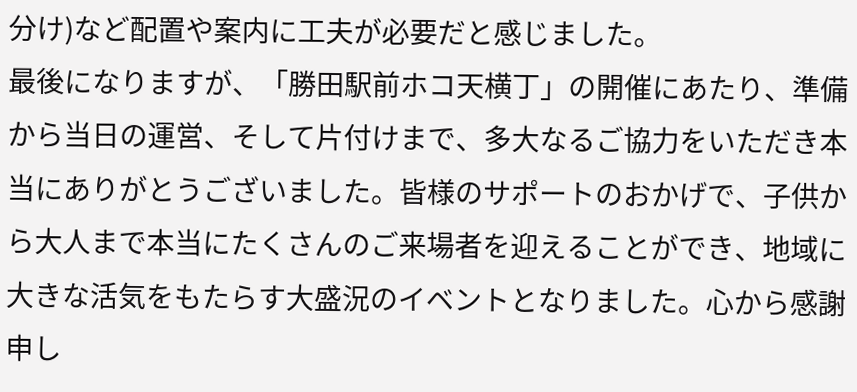分け)など配置や案内に工夫が必要だと感じました。
最後になりますが、「勝田駅前ホコ天横丁」の開催にあたり、準備から当日の運営、そして片付けまで、多大なるご協力をいただき本当にありがとうございました。皆様のサポートのおかげで、子供から大人まで本当にたくさんのご来場者を迎えることができ、地域に大きな活気をもたらす大盛況のイベントとなりました。心から感謝申し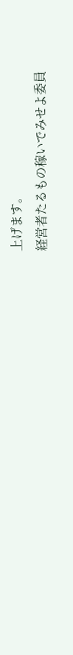上げます。
経営者たるもの稼いでみせよ委員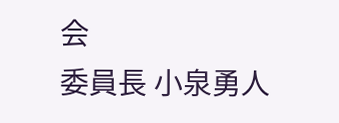会
委員長 小泉勇人